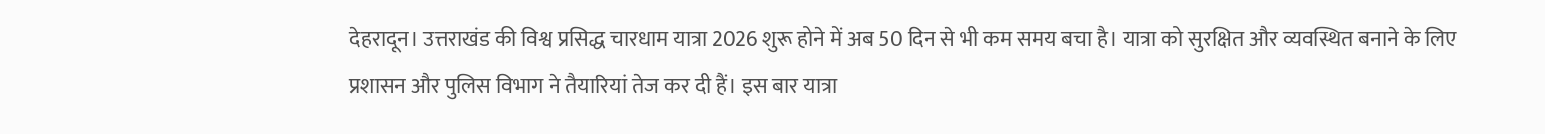देहरादून। उत्तराखंड की विश्व प्रसिद्ध चारधाम यात्रा 2026 शुरू होने में अब 50 दिन से भी कम समय बचा है। यात्रा को सुरक्षित और व्यवस्थित बनाने के लिए प्रशासन और पुलिस विभाग ने तैयारियां तेज कर दी हैं। इस बार यात्रा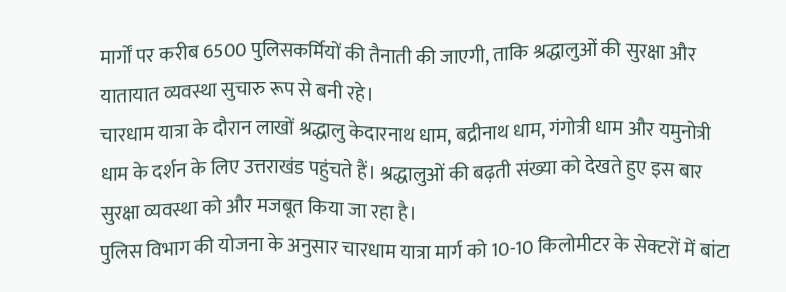मार्गों पर करीब 6500 पुलिसकर्मियों की तैनाती की जाएगी, ताकि श्रद्धालुओं की सुरक्षा और यातायात व्यवस्था सुचारु रूप से बनी रहे।
चारधाम यात्रा के दौरान लाखों श्रद्धालु केदारनाथ धाम, बद्रीनाथ धाम, गंगोत्री धाम और यमुनोत्री धाम के दर्शन के लिए उत्तराखंड पहुंचते हैं। श्रद्धालुओं की बढ़ती संख्या को देखते हुए इस बार सुरक्षा व्यवस्था को और मजबूत किया जा रहा है।
पुलिस विभाग की योजना के अनुसार चारधाम यात्रा मार्ग को 10-10 किलोमीटर के सेक्टरों में बांटा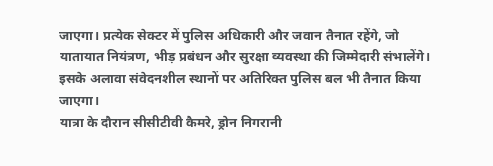जाएगा। प्रत्येक सेक्टर में पुलिस अधिकारी और जवान तैनात रहेंगे, जो यातायात नियंत्रण, भीड़ प्रबंधन और सुरक्षा व्यवस्था की जिम्मेदारी संभालेंगे। इसके अलावा संवेदनशील स्थानों पर अतिरिक्त पुलिस बल भी तैनात किया जाएगा।
यात्रा के दौरान सीसीटीवी कैमरे, ड्रोन निगरानी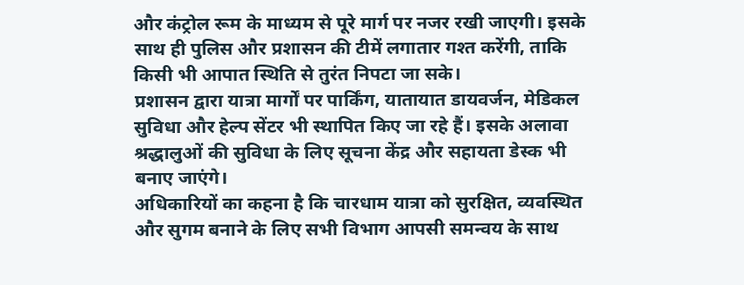और कंट्रोल रूम के माध्यम से पूरे मार्ग पर नजर रखी जाएगी। इसके साथ ही पुलिस और प्रशासन की टीमें लगातार गश्त करेंगी, ताकि किसी भी आपात स्थिति से तुरंत निपटा जा सके।
प्रशासन द्वारा यात्रा मार्गों पर पार्किंग, यातायात डायवर्जन, मेडिकल सुविधा और हेल्प सेंटर भी स्थापित किए जा रहे हैं। इसके अलावा श्रद्धालुओं की सुविधा के लिए सूचना केंद्र और सहायता डेस्क भी बनाए जाएंगे।
अधिकारियों का कहना है कि चारधाम यात्रा को सुरक्षित, व्यवस्थित और सुगम बनाने के लिए सभी विभाग आपसी समन्वय के साथ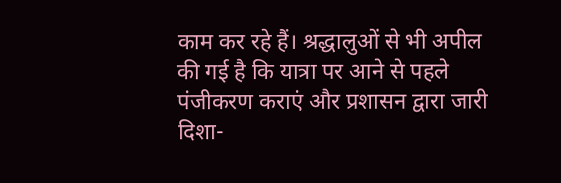काम कर रहे हैं। श्रद्धालुओं से भी अपील की गई है कि यात्रा पर आने से पहले पंजीकरण कराएं और प्रशासन द्वारा जारी दिशा-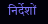निर्देशों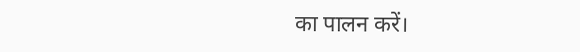का पालन करें।